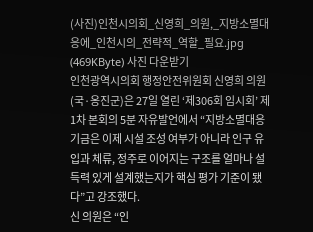(사진)인천시의회_신영희_의원,_지방소멸대응에_인천시의_전략적_역할_필요.jpg (469KByte) 사진 다운받기
인천광역시의회 행정안전위원회 신영희 의원(국·옹진군)은 27일 열린 ‘제306회 임시회’ 제1차 본회의 5분 자유발언에서 “지방소멸대응기금은 이제 시설 조성 여부가 아니라 인구 유입과 체류, 정주로 이어지는 구조를 얼마나 설득력 있게 설계했는지가 핵심 평가 기준이 됐다”고 강조했다.
신 의원은 “인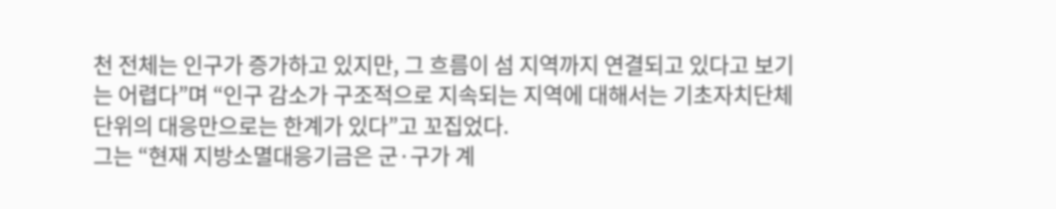천 전체는 인구가 증가하고 있지만, 그 흐름이 섬 지역까지 연결되고 있다고 보기는 어렵다”며 “인구 감소가 구조적으로 지속되는 지역에 대해서는 기초자치단체 단위의 대응만으로는 한계가 있다”고 꼬집었다.
그는 “현재 지방소멸대응기금은 군·구가 계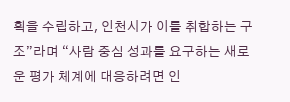획을 수립하고, 인천시가 이를 취합하는 구조”라며 “사람 중심 성과를 요구하는 새로운 평가 체계에 대응하려면 인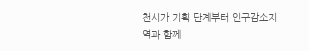천시가 기획 단계부터 인구감소지역과 함께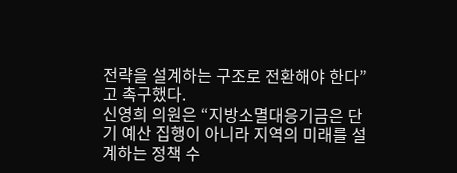전략을 설계하는 구조로 전환해야 한다”고 촉구했다.
신영희 의원은 “지방소멸대응기금은 단기 예산 집행이 아니라 지역의 미래를 설계하는 정책 수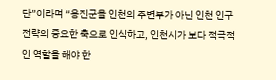단”이라며 “옹진군을 인천의 주변부가 아닌 인천 인구 전략의 중요한 축으로 인식하고, 인천시가 보다 적극적인 역할을 해야 한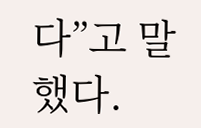다”고 말했다.